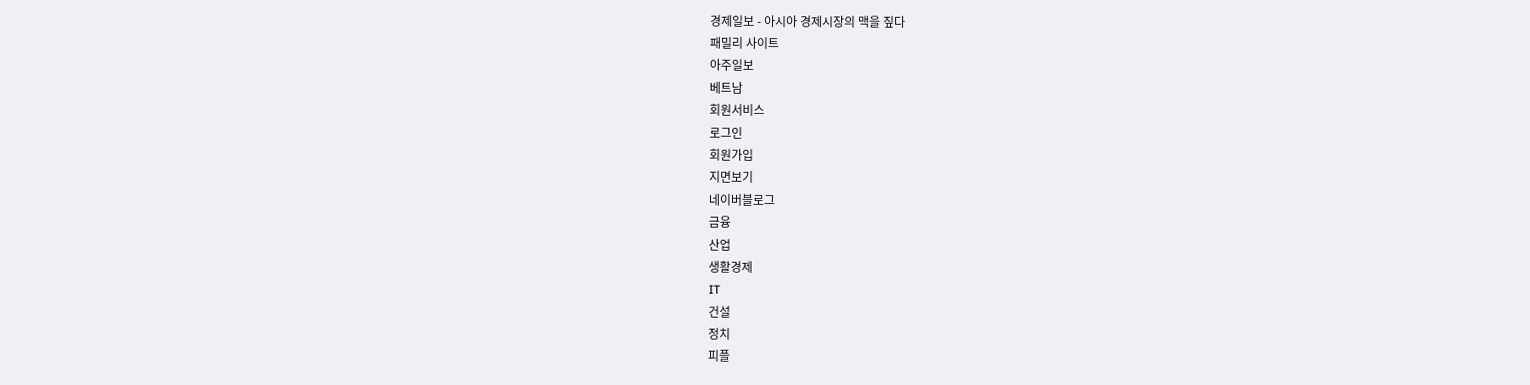경제일보 - 아시아 경제시장의 맥을 짚다
패밀리 사이트
아주일보
베트남
회원서비스
로그인
회원가입
지면보기
네이버블로그
금융
산업
생활경제
IT
건설
정치
피플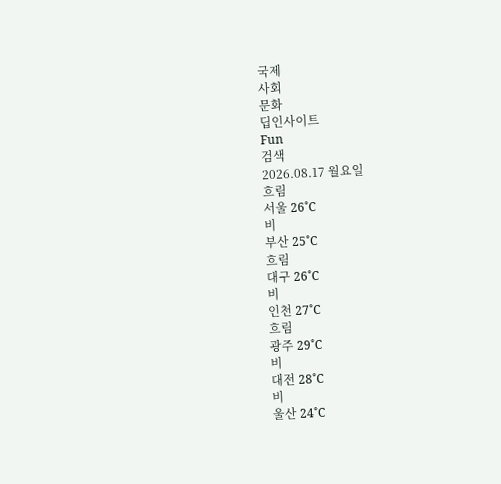국제
사회
문화
딥인사이트
Fun
검색
2026.08.17 월요일
흐림
서울 26˚C
비
부산 25˚C
흐림
대구 26˚C
비
인천 27˚C
흐림
광주 29˚C
비
대전 28˚C
비
울산 24˚C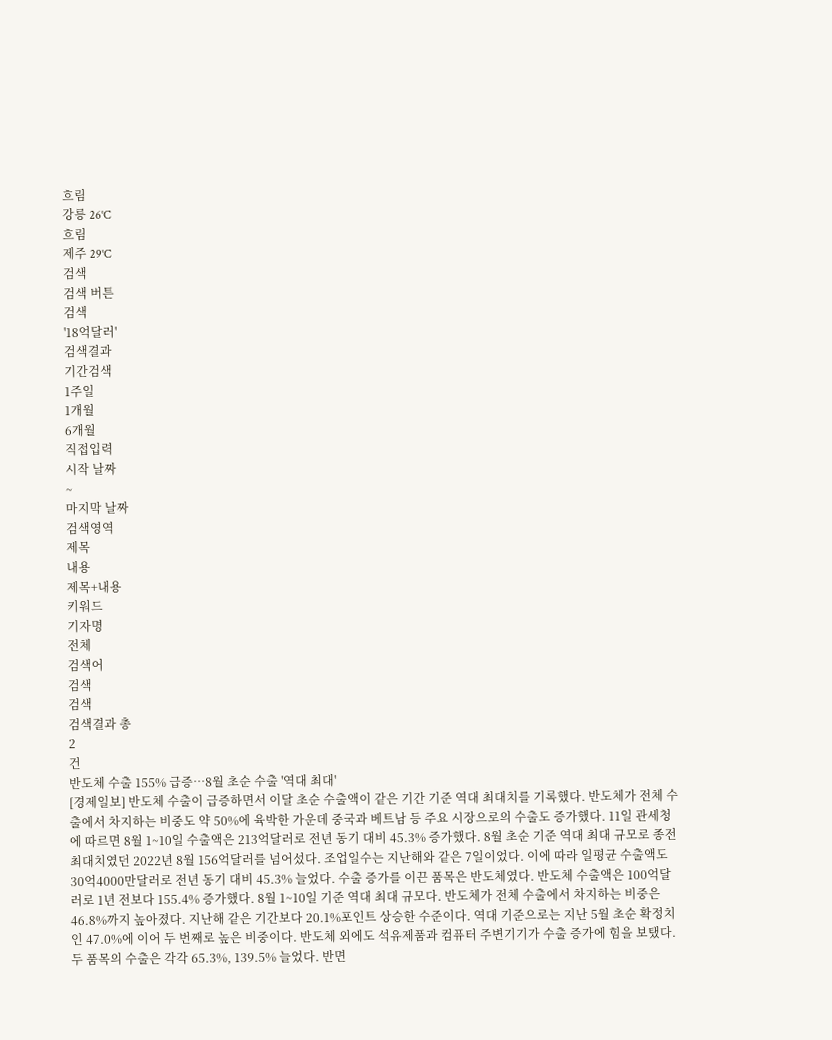흐림
강릉 26˚C
흐림
제주 29˚C
검색
검색 버튼
검색
'18억달러'
검색결과
기간검색
1주일
1개월
6개월
직접입력
시작 날짜
~
마지막 날짜
검색영역
제목
내용
제목+내용
키워드
기자명
전체
검색어
검색
검색
검색결과 총
2
건
반도체 수출 155% 급증…8월 초순 수출 '역대 최대'
[경제일보] 반도체 수출이 급증하면서 이달 초순 수출액이 같은 기간 기준 역대 최대치를 기록했다. 반도체가 전체 수출에서 차지하는 비중도 약 50%에 육박한 가운데 중국과 베트남 등 주요 시장으로의 수출도 증가했다. 11일 관세청에 따르면 8월 1~10일 수출액은 213억달러로 전년 동기 대비 45.3% 증가했다. 8월 초순 기준 역대 최대 규모로 종전 최대치였던 2022년 8월 156억달러를 넘어섰다. 조업일수는 지난해와 같은 7일이었다. 이에 따라 일평균 수출액도 30억4000만달러로 전년 동기 대비 45.3% 늘었다. 수출 증가를 이끈 품목은 반도체였다. 반도체 수출액은 100억달러로 1년 전보다 155.4% 증가했다. 8월 1~10일 기준 역대 최대 규모다. 반도체가 전체 수출에서 차지하는 비중은 46.8%까지 높아졌다. 지난해 같은 기간보다 20.1%포인트 상승한 수준이다. 역대 기준으로는 지난 5월 초순 확정치인 47.0%에 이어 두 번째로 높은 비중이다. 반도체 외에도 석유제품과 컴퓨터 주변기기가 수출 증가에 힘을 보탰다. 두 품목의 수출은 각각 65.3%, 139.5% 늘었다. 반면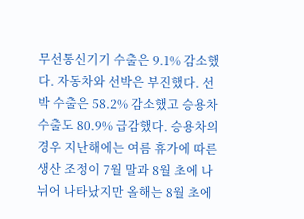무선통신기기 수출은 9.1% 감소했다. 자동차와 선박은 부진했다. 선박 수출은 58.2% 감소했고 승용차 수출도 80.9% 급감했다. 승용차의 경우 지난해에는 여름 휴가에 따른 생산 조정이 7월 말과 8월 초에 나뉘어 나타났지만 올해는 8월 초에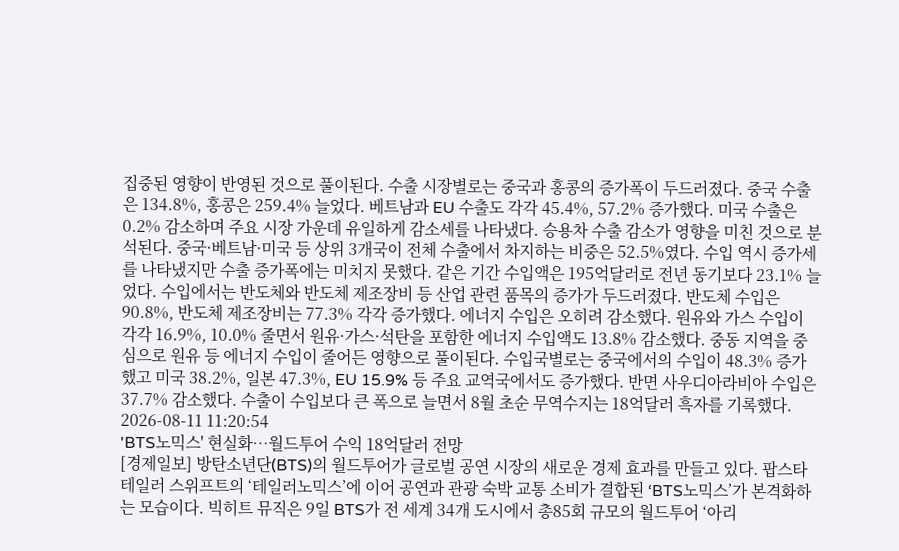집중된 영향이 반영된 것으로 풀이된다. 수출 시장별로는 중국과 홍콩의 증가폭이 두드러졌다. 중국 수출은 134.8%, 홍콩은 259.4% 늘었다. 베트남과 EU 수출도 각각 45.4%, 57.2% 증가했다. 미국 수출은 0.2% 감소하며 주요 시장 가운데 유일하게 감소세를 나타냈다. 승용차 수출 감소가 영향을 미친 것으로 분석된다. 중국·베트남·미국 등 상위 3개국이 전체 수출에서 차지하는 비중은 52.5%였다. 수입 역시 증가세를 나타냈지만 수출 증가폭에는 미치지 못했다. 같은 기간 수입액은 195억달러로 전년 동기보다 23.1% 늘었다. 수입에서는 반도체와 반도체 제조장비 등 산업 관련 품목의 증가가 두드러졌다. 반도체 수입은 90.8%, 반도체 제조장비는 77.3% 각각 증가했다. 에너지 수입은 오히려 감소했다. 원유와 가스 수입이 각각 16.9%, 10.0% 줄면서 원유·가스·석탄을 포함한 에너지 수입액도 13.8% 감소했다. 중동 지역을 중심으로 원유 등 에너지 수입이 줄어든 영향으로 풀이된다. 수입국별로는 중국에서의 수입이 48.3% 증가했고 미국 38.2%, 일본 47.3%, EU 15.9% 등 주요 교역국에서도 증가했다. 반면 사우디아라비아 수입은 37.7% 감소했다. 수출이 수입보다 큰 폭으로 늘면서 8월 초순 무역수지는 18억달러 흑자를 기록했다.
2026-08-11 11:20:54
'BTS노믹스' 현실화…월드투어 수익 18억달러 전망
[경제일보] 방탄소년단(BTS)의 월드투어가 글로벌 공연 시장의 새로운 경제 효과를 만들고 있다. 팝스타 테일러 스위프트의 ‘테일러노믹스’에 이어 공연과 관광 숙박 교통 소비가 결합된 ‘BTS노믹스’가 본격화하는 모습이다. 빅히트 뮤직은 9일 BTS가 전 세계 34개 도시에서 총85회 규모의 월드투어 ‘아리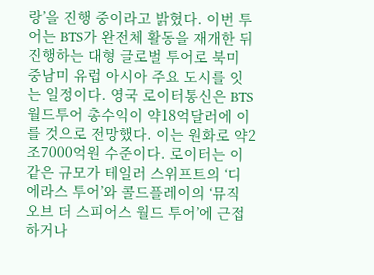랑’을 진행 중이라고 밝혔다. 이번 투어는 BTS가 완전체 활동을 재개한 뒤 진행하는 대형 글로벌 투어로 북미 중남미 유럽 아시아 주요 도시를 잇는 일정이다. 영국 로이터통신은 BTS 월드투어 총수익이 약18억달러에 이를 것으로 전망했다. 이는 원화로 약2조7000억원 수준이다. 로이터는 이 같은 규모가 테일러 스위프트의 ‘디 에라스 투어’와 콜드플레이의 ‘뮤직 오브 더 스피어스 월드 투어’에 근접하거나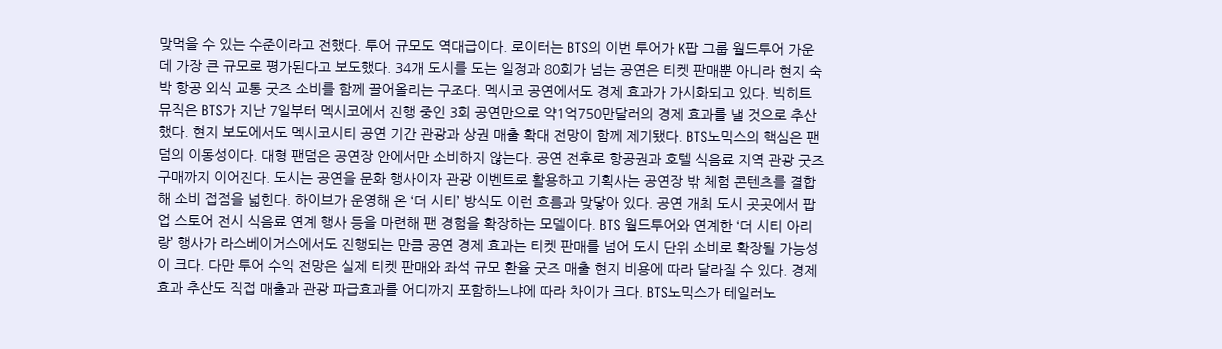맞먹을 수 있는 수준이라고 전했다. 투어 규모도 역대급이다. 로이터는 BTS의 이번 투어가 K팝 그룹 월드투어 가운데 가장 큰 규모로 평가된다고 보도했다. 34개 도시를 도는 일정과 80회가 넘는 공연은 티켓 판매뿐 아니라 현지 숙박 항공 외식 교통 굿즈 소비를 함께 끌어올리는 구조다. 멕시코 공연에서도 경제 효과가 가시화되고 있다. 빅히트 뮤직은 BTS가 지난 7일부터 멕시코에서 진행 중인 3회 공연만으로 약1억750만달러의 경제 효과를 낼 것으로 추산했다. 현지 보도에서도 멕시코시티 공연 기간 관광과 상권 매출 확대 전망이 함께 제기됐다. BTS노믹스의 핵심은 팬덤의 이동성이다. 대형 팬덤은 공연장 안에서만 소비하지 않는다. 공연 전후로 항공권과 호텔 식음료 지역 관광 굿즈 구매까지 이어진다. 도시는 공연을 문화 행사이자 관광 이벤트로 활용하고 기획사는 공연장 밖 체험 콘텐츠를 결합해 소비 접점을 넓힌다. 하이브가 운영해 온 ‘더 시티’ 방식도 이런 흐름과 맞닿아 있다. 공연 개최 도시 곳곳에서 팝업 스토어 전시 식음료 연계 행사 등을 마련해 팬 경험을 확장하는 모델이다. BTS 월드투어와 연계한 ‘더 시티 아리랑’ 행사가 라스베이거스에서도 진행되는 만큼 공연 경제 효과는 티켓 판매를 넘어 도시 단위 소비로 확장될 가능성이 크다. 다만 투어 수익 전망은 실제 티켓 판매와 좌석 규모 환율 굿즈 매출 현지 비용에 따라 달라질 수 있다. 경제 효과 추산도 직접 매출과 관광 파급효과를 어디까지 포함하느냐에 따라 차이가 크다. BTS노믹스가 테일러노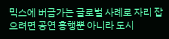믹스에 버금가는 글로벌 사례로 자리 잡으려면 공연 흥행뿐 아니라 도시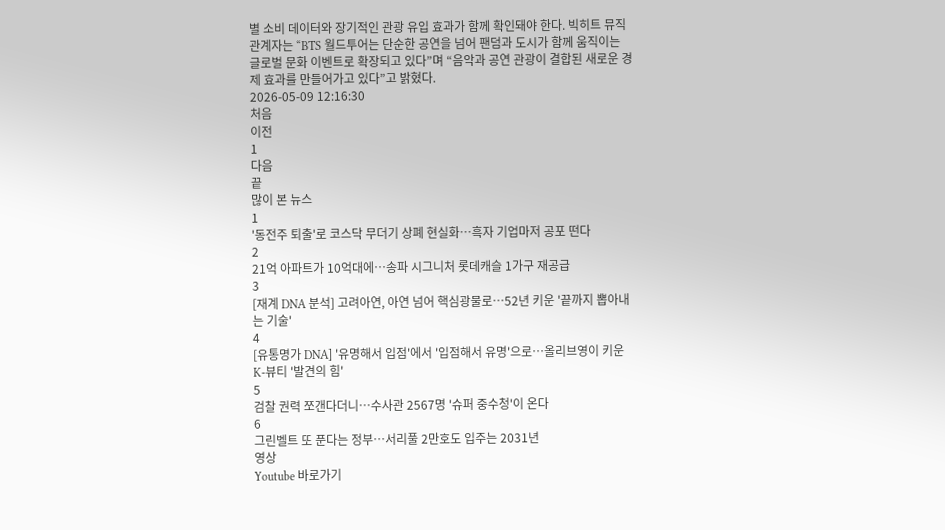별 소비 데이터와 장기적인 관광 유입 효과가 함께 확인돼야 한다. 빅히트 뮤직 관계자는 “BTS 월드투어는 단순한 공연을 넘어 팬덤과 도시가 함께 움직이는 글로벌 문화 이벤트로 확장되고 있다”며 “음악과 공연 관광이 결합된 새로운 경제 효과를 만들어가고 있다”고 밝혔다.
2026-05-09 12:16:30
처음
이전
1
다음
끝
많이 본 뉴스
1
'동전주 퇴출'로 코스닥 무더기 상폐 현실화…흑자 기업마저 공포 떤다
2
21억 아파트가 10억대에…송파 시그니처 롯데캐슬 1가구 재공급
3
[재계 DNA 분석] 고려아연, 아연 넘어 핵심광물로…52년 키운 '끝까지 뽑아내는 기술'
4
[유통명가 DNA] '유명해서 입점'에서 '입점해서 유명'으로…올리브영이 키운 K-뷰티 '발견의 힘'
5
검찰 권력 쪼갠다더니…수사관 2567명 '슈퍼 중수청'이 온다
6
그린벨트 또 푼다는 정부…서리풀 2만호도 입주는 2031년
영상
Youtube 바로가기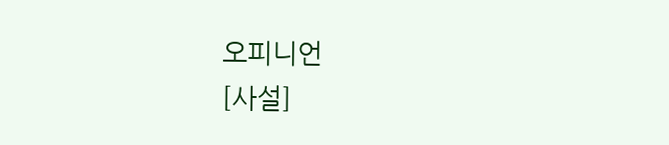오피니언
[사설]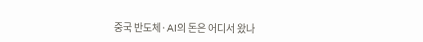중국 반도체·AI의 돈은 어디서 왔나